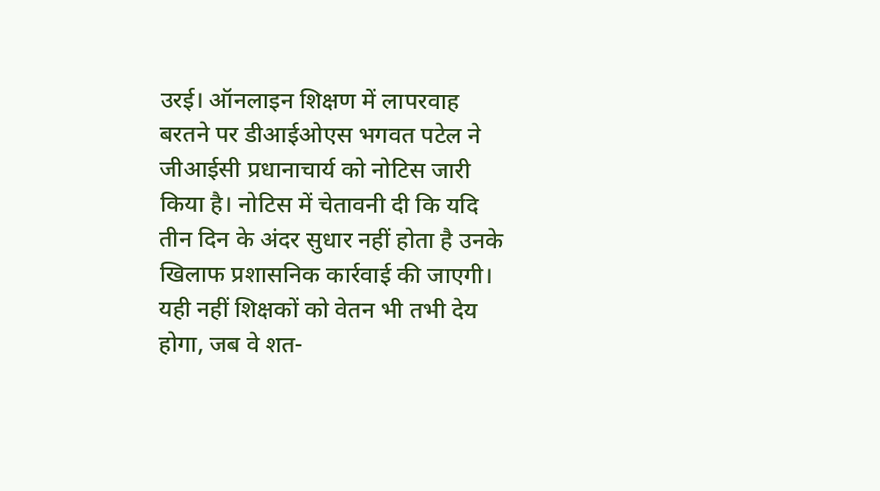उरई। ऑनलाइन शिक्षण में लापरवाह बरतने पर डीआईओएस भगवत पटेल ने जीआईसी प्रधानाचार्य को नोटिस जारी किया है। नोटिस में चेतावनी दी कि यदि तीन दिन के अंदर सुधार नहीं होता है उनके खिलाफ प्रशासनिक कार्रवाई की जाएगी। यही नहीं शिक्षकों को वेतन भी तभी देय होगा, जब वे शत-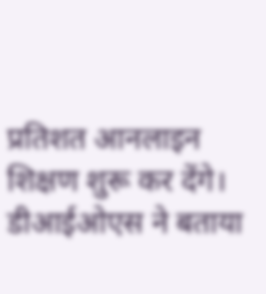प्रतिशत आनलाइन शिक्षण शुरू कर देंगे।
डीआईओएस ने बताया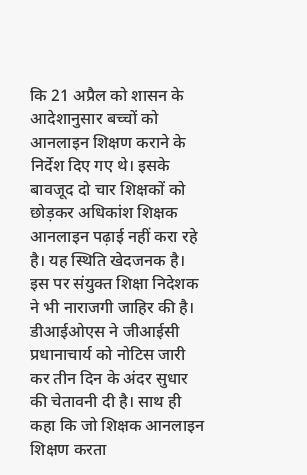कि 21 अप्रैल को शासन के आदेशानुसार बच्चों को आनलाइन शिक्षण कराने के निर्देश दिए गए थे। इसके बावजूद दो चार शिक्षकों को छोड़कर अधिकांश शिक्षक आनलाइन पढ़ाई नहीं करा रहे है। यह स्थिति खेदजनक है। इस पर संयुक्त शिक्षा निदेशक ने भी नाराजगी जाहिर की है। डीआईओएस ने जीआईसी प्रधानाचार्य को नोटिस जारी कर तीन दिन के अंदर सुधार की चेतावनी दी है। साथ ही कहा कि जो शिक्षक आनलाइन शिक्षण करता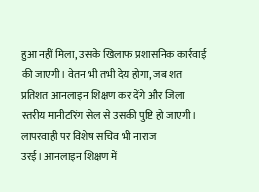हुआ नहीं मिला, उसके खिलाफ प्रशासनिक कार्रवाई की जाएगी। वेतन भी तभी देय होगा, जब शत प्रतिशत आनलाइन शिक्षण कर देंगे और जिला स्तरीय मानीटरिंग सेल से उसकी पुष्टि हो जाएगी।
लापरवाही पर विशेष सचिव भी नाराज
उरई। आनलाइन शिक्षण में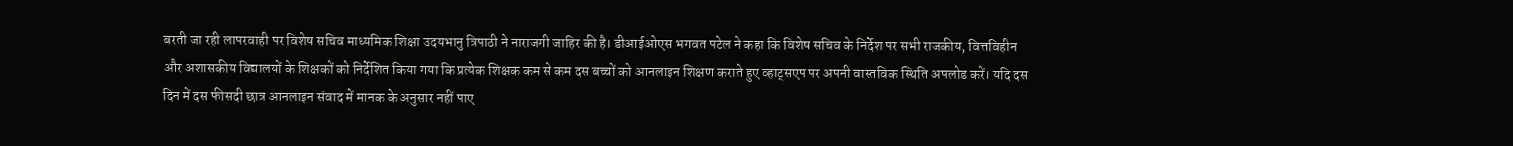बरती जा रही लापरवाही पर विशेष सचिव माध्यमिक शिक्षा उदयभानु त्रिपाठी ने नाराजगी जाहिर की है। डीआईओएस भगवत पटेल ने कहा कि विशेष सचिव के निर्देश पर सभी राजकीय, वित्तविहीन और अशासकीय विद्यालयों के शिक्षकों को निर्देशित किया गया कि प्रत्येक शिक्षक कम से कम दस बच्चों को आनलाइन शिक्षण कराते हुए व्हाट्सएप पर अपनी वास्तविक स्थिति अपलोड करें। यदि दस दिन में दस फीसदी छात्र आनलाइन संवाद में मानक के अनुसार नहीं पाए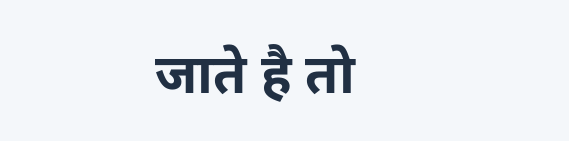जाते है तो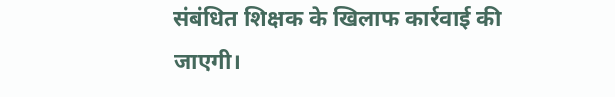संबंधित शिक्षक के खिलाफ कार्रवाई की जाएगी।